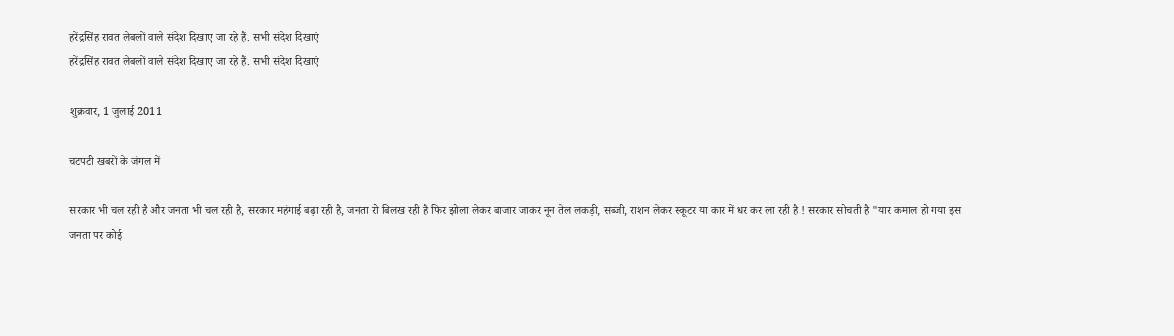हरेंद्रसिंह रावत लेबलों वाले संदेश दिखाए जा रहे हैं. सभी संदेश दिखाएं
हरेंद्रसिंह रावत लेबलों वाले संदेश दिखाए जा रहे हैं. सभी संदेश दिखाएं

शुक्रवार, 1 जुलाई 2011

चटपटी खबरों के जंगल में

सरकार भी चल रही है और जनता भी चल रही है, सरकार महंगाई बढ़ा रही है, जनता रो बिलख रही है फिर झोला लेकर बाजार जाकर नून तेल लकड़ी, सब्जी, राशन लेकर स्कूटर या कार में धर कर ला रही है ! सरकार सोचती है "यार कमाल हो गया इस जनता पर कोई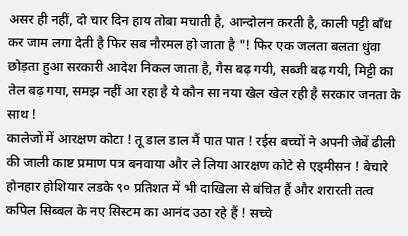असर ही नहीं, दो चार दिन हाय तोबा मचाती है, आन्दोलन करती है, काली पट्टी बाँध कर जाम लगा देती है फिर सब नौरमल हो जाता है "! फिर एक जलता बलता धुंवा छोड़ता हुआ सरकारी आदेश निकल जाता है, गैस बढ़ गयी, सब्जी बढ़ गयी, मिट्टी का तेल बढ़ गया, समझ नहीं आ रहा है ये कौन सा नया खेल खेल रही है सरकार जनता के साथ !
कालेजों में आरक्षण कोटा ! तू डाल डाल मैं पात पात ! रईस बच्चों ने अपनी जेबें ढीली की जाली काष्ट प्रमाण पत्र बनवाया और ले लिया आरक्षण कोटे से एड्मीसन ! बेचारे होनहार होशियार लडके ९० प्रतिशत में भी दाखिला से बंचित हैं और शरारती तत्व कपिल सिब्बल के नए सिस्टम का आनंद उठा रहे हैं ! सच्चे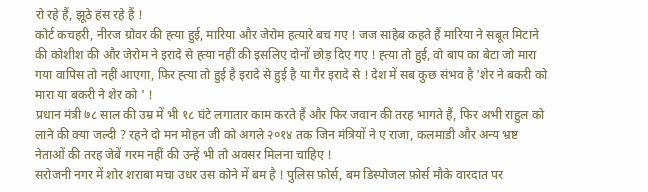रो रहे हैं, झूठे हंस रहे हैं !
कोर्ट कचहरी, नीरज ग्रोवर की ह्त्या हुई, मारिया और जेरोम हत्यारे बच गए ! जज साहेब कहते हैं मारिया ने सबूत मिटाने की कोशीश की और जेरोम ने इरादे से ह्त्या नहीं की इसलिए दोनों छोड़ दिए गए ! ह्त्या तो हुई, वो बाप का बेटा जो मारा गया वापिस तो नहीं आएगा, फिर ह्त्या तो हुई है इरादे से हुई है या गैर इरादे से ! देश में सब कुछ संभव है 'शेर ने बकरी को मारा या बकरी ने शेर को ' !
प्रधान मंत्री ७८ साल की उम्र में भी १८ घंटे लगातार काम करते हैं और फिर जवान की तरह भागते हैं, फिर अभी राहुल को लाने की क्या जल्दी ? रहने दो मन मोहन जी को अगले २०१४ तक जिन मंत्रियों ने ए राजा, कलमाडी और अन्य भ्रष्ट नेताओं की तरह जेबें गरम नहीं की उन्हें भी तो अवसर मिलना चाहिए !
सरोजनी नगर में शोर शराबा मचा उधर उस कोने में बम है ! पुलिस फ़ोर्स, बम डिस्पोजल फ़ोर्स मौके वारदात पर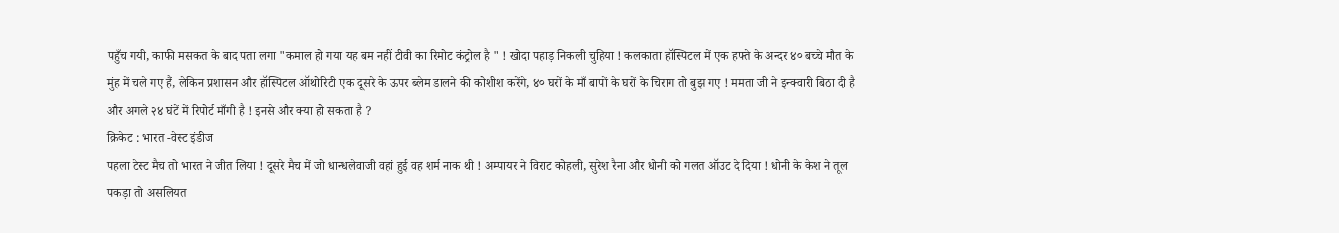पहुँच गयी, काफी मसकत के बाद पता लगा "कमाल हो गया यह बम नहीं टीवी का रिमोट कंट्रोल है " ! खोदा पहाड़ निकली चुहिया ! कलकाता हॉस्पिटल में एक हफ्ते के अन्दर ४० बच्चे मौत के मुंह में चले गए हैं, लेकिन प्रशासन और हॉस्पिटल ऑथोरिटी एक दूसरे के ऊपर ब्लेम डालने की कोशीश करेंगे, ४० घरों के माँ बापों के घरों के चिराग तो बुझ गए ! ममता जी ने इन्क्वारी बिठा दी है और अगले २४ घंटें में रिपोर्ट माँगी है ! इनसे और क्या हो सकता है ?
क्रिकेट : भारत -वेस्ट इंडीज
पहला टेस्ट मैच तो भारत ने जीत लिया ! दूसरे मैच में जो धान्धलेवाजी वहां हुई वह शर्म नाक थी ! अम्पायर ने विराट कोहली, सुरेश रैना और धोनी को गलत ऑउट दे दिया ! धोनी के केश ने तूल पकड़ा तो असलियत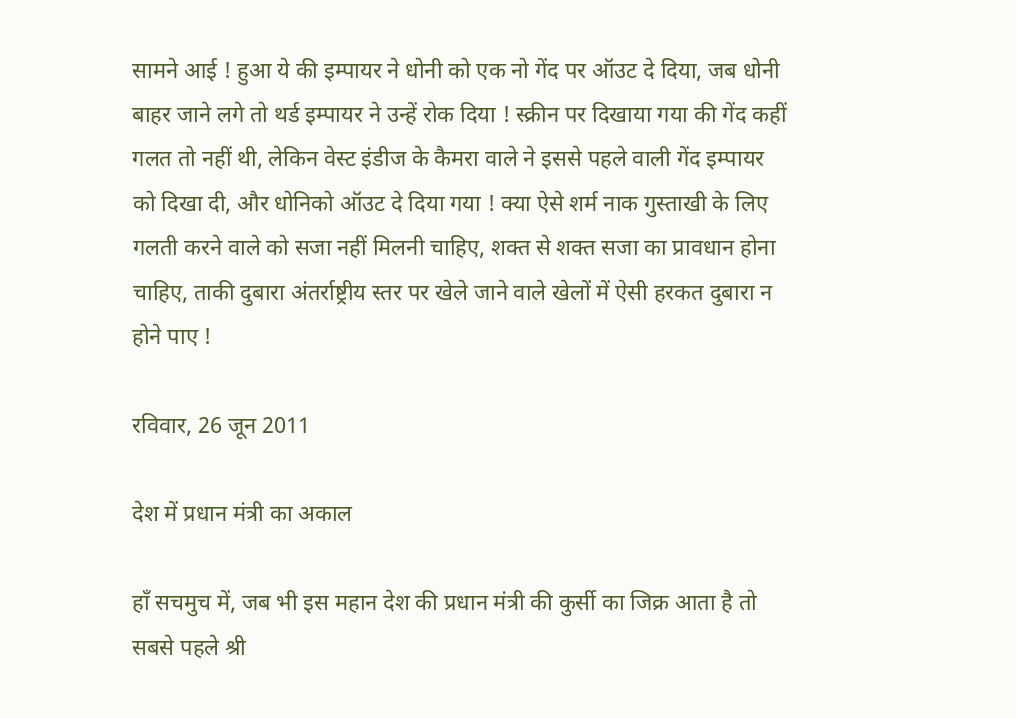सामने आई ! हुआ ये की इम्पायर ने धोनी को एक नो गेंद पर ऑउट दे दिया, जब धोनी बाहर जाने लगे तो थर्ड इम्पायर ने उन्हें रोक दिया ! स्क्रीन पर दिखाया गया की गेंद कहीं गलत तो नहीं थी, लेकिन वेस्ट इंडीज के कैमरा वाले ने इससे पहले वाली गेंद इम्पायर को दिखा दी, और धोनिको ऑउट दे दिया गया ! क्या ऐसे शर्म नाक गुस्ताखी के लिए गलती करने वाले को सजा नहीं मिलनी चाहिए, शक्त से शक्त सजा का प्रावधान होना चाहिए, ताकी दुबारा अंतर्राष्ट्रीय स्तर पर खेले जाने वाले खेलों में ऐसी हरकत दुबारा न होने पाए !

रविवार, 26 जून 2011

देश में प्रधान मंत्री का अकाल

हाँ सचमुच में, जब भी इस महान देश की प्रधान मंत्री की कुर्सी का जिक्र आता है तो सबसे पहले श्री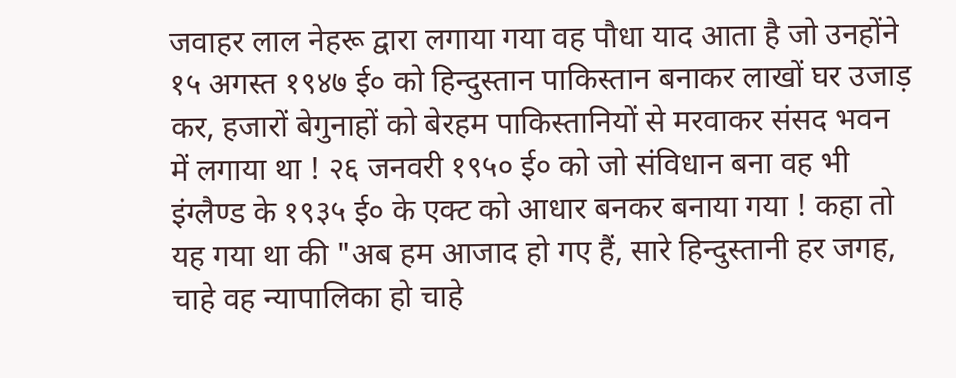जवाहर लाल नेहरू द्वारा लगाया गया वह पौधा याद आता है जो उनहोंने १५ अगस्त १९४७ ई० को हिन्दुस्तान पाकिस्तान बनाकर लाखों घर उजाड़ कर, हजारों बेगुनाहों को बेरहम पाकिस्तानियों से मरवाकर संसद भवन में लगाया था ! २६ जनवरी १९५० ई० को जो संविधान बना वह भी इंग्लैण्ड के १९३५ ई० के एक्ट को आधार बनकर बनाया गया ! कहा तो यह गया था की "अब हम आजाद हो गए हैं, सारे हिन्दुस्तानी हर जगह, चाहे वह न्यापालिका हो चाहे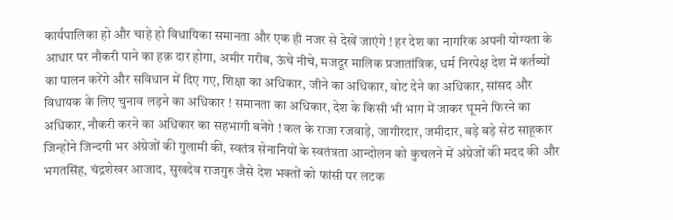कार्यपालिका हो और चाहे हो विधायिका समानता और एक ही नजर से देखें जाएंगे ! हर देश का नागरिक अपनी योग्यता के आधार पर नौकरी पाने का हक़ दार होगा, अमीर गरीब, ऊंचे नीचे, मजदूर मालिक प्रजातांत्रिक, धर्म निरपेक्ष देश में कर्तब्यों का पालन करेंगे और सविधान में दिए गए, शिक्षा का अधिकार, जीने का अधिकार, वोट देने का अधिकार, सांसद और विधायक के लिए चुनाव लड़ने का अधिकार ! समानता का अधिकार, देश के किसी भी भाग में जाकर घूमने फिरने का अधिकार, नौकरी करने का अधिकार का सहभागी बनेंगे ! कल के राजा रजवाड़े, जागीरदार, जमीदार, बड़े बड़े सेठ साहूकार जिन्होंने जिन्दगी भर अंग्रेजों की गुलामी की, स्वतंत्र सेनानियों के स्वतंत्रता आन्दोलन को कुचलने में अंग्रेजों की मदद की और भगतसिंह, चंद्रशेखर आजाद, सुखदेव राजगुरु जैसे देश भक्तों को फांसी पर लटक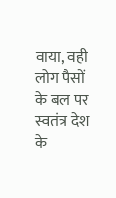वाया, वही लोग पैसों के बल पर स्वतंत्र देश के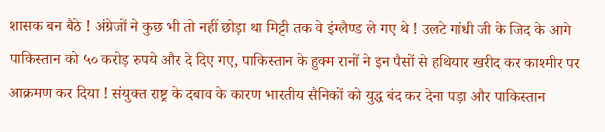शासक बन बैठे ! अंग्रेजों ने कुछ भी तो नहीं छोड़ा था मिट्टी तक वे इंग्लैण्ड ले गए थे ! उलटे गांधी जी के जिद के आगे पाकिस्तान को ५० करोड़ रुपये और दे दिए गए, पाकिस्तान के हुक्म रानों ने इन पैसों से हथियार खरीद कर काश्मीर पर आक्रमण कर दिया ! संयुक्त राष्ट्र के दबाव के कारण भारतीय सैनिकों को युद्ध बंद कर देना पड़ा और पाकिस्तान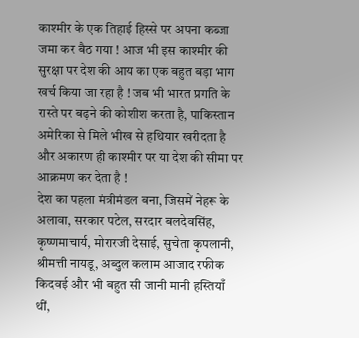काश्मीर के एक तिहाई हिस्से पर अपना कब्जा जमा कर बैठ गया ! आज भी इस काश्मीर की सुरक्षा पर देश की आय का एक बहुत बड़ा भाग खर्च किया जा रहा है ! जब भी भारत प्रगति के रास्ते पर बढ़ने की कोशीश करता है, पाकिस्तान अमेरिका से मिले भीख से हथियार खरीदता है और अकारण ही काश्मीर पर या देश की सीमा पर आक्रमण कर देता है !
देश का पहला मंत्रीमंडल बना, जिसमें नेहरू के अलावा, सरकार पटेल, सरदार बलदेवसिंह, कृष्णमाचार्य, मोरारजी देसाई, सुचेता कृपलानी, श्रीमत्ती नायडू, अब्दुल कलाम आजाद रफीक किदवई और भी बहुत सी जानी मानी हस्तियाँ थीं,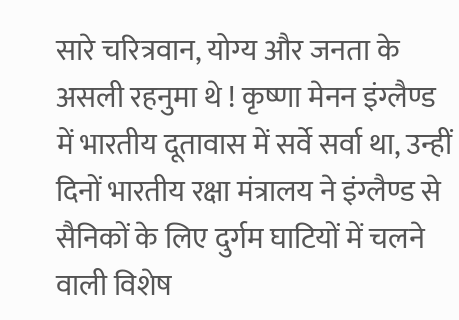सारे चरित्रवान, योग्य और जनता के असली रहनुमा थे ! कृष्णा मेनन इंग्लैण्ड में भारतीय दूतावास में सर्वे सर्वा था, उन्हीं दिनों भारतीय रक्षा मंत्रालय ने इंग्लैण्ड से सैनिकों के लिए दुर्गम घाटियों में चलने वाली विशेष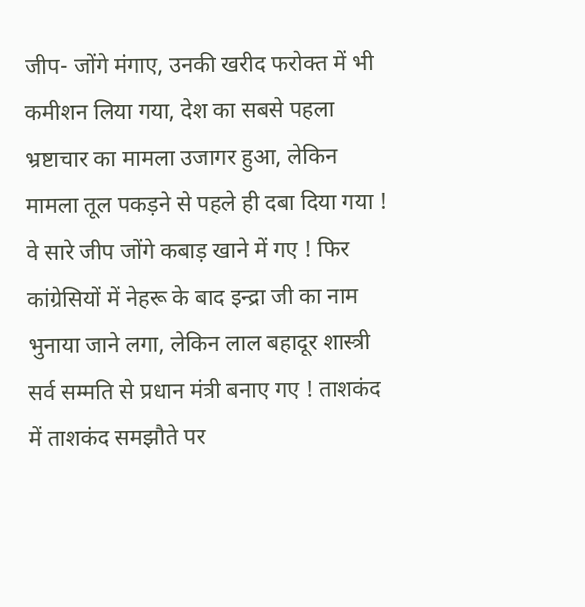जीप- जोंगे मंगाए, उनकी खरीद फरोक्त में भी कमीशन लिया गया, देश का सबसे पहला भ्रष्टाचार का मामला उजागर हुआ, लेकिन मामला तूल पकड़ने से पहले ही दबा दिया गया ! वे सारे जीप जोंगे कबाड़ खाने में गए ! फिर कांग्रेसियों में नेहरू के बाद इन्द्रा जी का नाम भुनाया जाने लगा, लेकिन लाल बहादूर शास्त्री सर्व सम्मति से प्रधान मंत्री बनाए गए ! ताशकंद में ताशकंद समझौते पर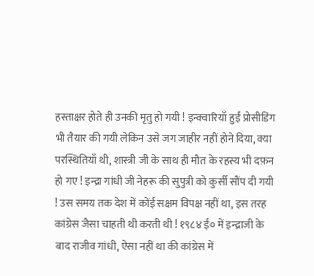हस्ताक्षर होते ही उनकी मृतु हो गयी ! इन्क्वारियाँ हुईं प्रोसीडिंग भी तैयार की गयी लेकिन उसे जग जाहीर नहीं होने दिया, क्या परस्थितियाँ थी, शास्त्री जी के साथ ही मौत के रहस्य भी दफ़न हो गए ! इन्द्रा गांधी जी नेहरू की सुपुत्री को कुर्सी सौंप दी गयी ! उस समय तक देश में कोंई सक्षम विपक्ष नहीं था, इस तरह कांग्रेस जैसा चाहती थी करती थी ! १९८४ ई० में इन्द्राजी के बाद राजीव गांधी, ऐसा नहीं था की कांग्रेस में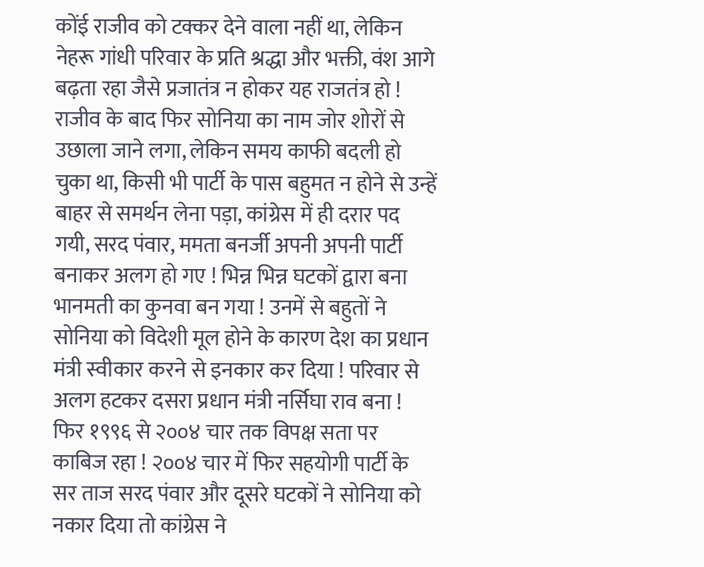कोंई राजीव को टक्कर देने वाला नहीं था, लेकिन नेहरू गांधी परिवार के प्रति श्रद्धा और भक्ती, वंश आगे बढ़ता रहा जैसे प्रजातंत्र न होकर यह राजतंत्र हो ! राजीव के बाद फिर सोनिया का नाम जोर शोरों से उछाला जाने लगा, लेकिन समय काफी बदली हो चुका था, किसी भी पार्टी के पास बहुमत न होने से उन्हें बाहर से समर्थन लेना पड़ा, कांग्रेस में ही दरार पद गयी, सरद पंवार, ममता बनर्जी अपनी अपनी पार्टी बनाकर अलग हो गए ! भिन्न भिन्न घटकों द्वारा बना भानमती का कुनवा बन गया ! उनमें से बहुतों ने सोनिया को विदेशी मूल होने के कारण देश का प्रधान मंत्री स्वीकार करने से इनकार कर दिया ! परिवार से अलग हटकर दसरा प्रधान मंत्री नर्सिघा राव बना ! फिर १९९६ से २००४ चार तक विपक्ष सता पर काबिज रहा ! २००४ चार में फिर सहयोगी पार्टी के सर ताज सरद पंवार और दूसरे घटकों ने सोनिया को नकार दिया तो कांग्रेस ने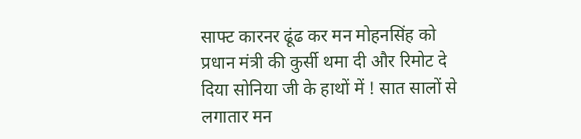साफ्ट कारनर ढूंढ कर मन मोहनसिंह को प्रधान मंत्री की कुर्सी थमा दी और रिमोट दे दिया सोनिया जी के हाथों में ! सात सालों से लगातार मन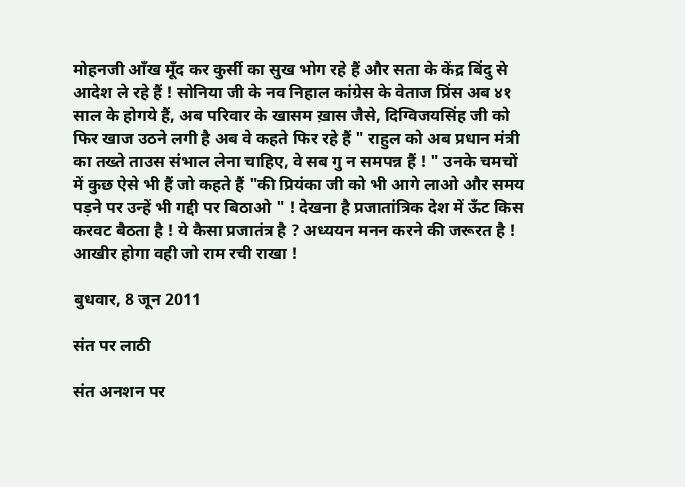मोहनजी आँख मूँद कर कुर्सी का सुख भोग रहे हैं और सता के केंद्र बिंदु से आदेश ले रहे हैं ! सोनिया जी के नव निहाल कांग्रेस के वेताज प्रिंस अब ४१ साल के होगये हैं, अब परिवार के खासम ख़ास जैसे, दिग्विजयसिंह जी को फिर खाज उठने लगी है अब वे कहते फिर रहे हैं " राहुल को अब प्रधान मंत्री का तख्ते ताउस संभाल लेना चाहिए, वे सब गु न समपन्न हैं ! " उनके चमचों में कुछ ऐसे भी हैं जो कहते हैं "की प्रियंका जी को भी आगे लाओ और समय पड़ने पर उन्हें भी गद्दी पर बिठाओ " ! देखना है प्रजातांत्रिक देश में ऊँट किस करवट बैठता है ! ये कैसा प्रजातंत्र है ? अध्ययन मनन करने की जरूरत है ! आखीर होगा वही जो राम रची राखा !

बुधवार, 8 जून 2011

संत पर लाठी

संत अनशन पर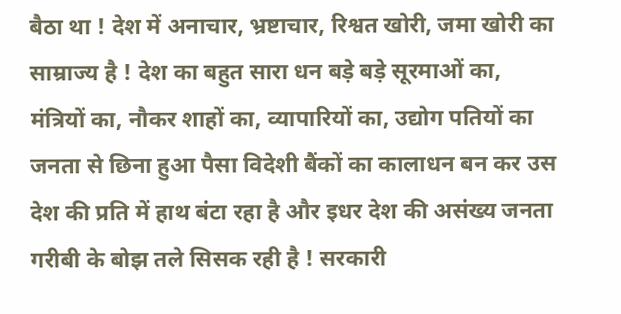बैठा था ! देश में अनाचार, भ्रष्टाचार, रिश्वत खोरी, जमा खोरी का साम्राज्य है ! देश का बहुत सारा धन बड़े बड़े सूरमाओं का, मंत्रियों का, नौकर शाहों का, व्यापारियों का, उद्योग पतियों का जनता से छिना हुआ पैसा विदेशी बैंकों का कालाधन बन कर उस देश की प्रति में हाथ बंटा रहा है और इधर देश की असंख्य जनता गरीबी के बोझ तले सिसक रही है ! सरकारी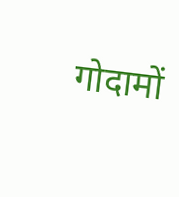गोदामों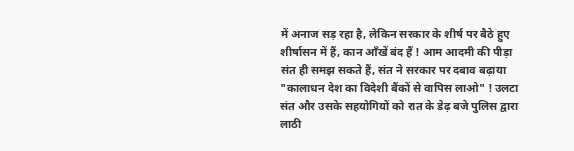में अनाज सड़ रहा है, लेकिन सरकार के शीर्ष पर बैठे हुए शीर्षासन में हैं, कान आँखें बंद हैं ! आम आदमी की पीड़ा संत ही समझ सकते हैं, संत ने सरकार पर दबाव बढ़ाया "कालाधन देश का विदेशी बैंकों से वापिस लाओ" ! उलटा संत और उसके सहयोगियों को रात के डेढ़ बजे पुलिस द्वारा लाठी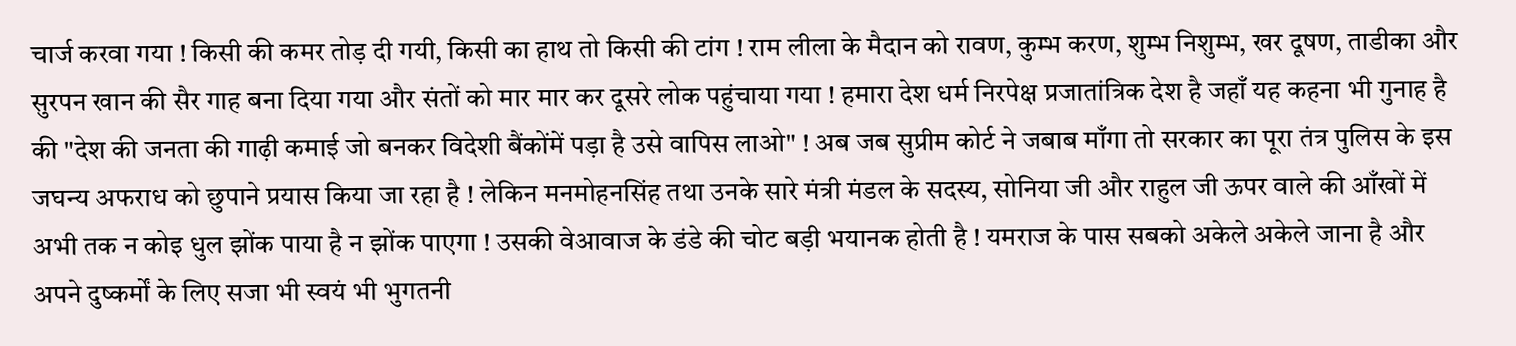चार्ज करवा गया ! किसी की कमर तोड़ दी गयी, किसी का हाथ तो किसी की टांग ! राम लीला के मैदान को रावण, कुम्भ करण, शुम्भ निशुम्भ, खर दूषण, ताडीका और सुरपन खान की सैर गाह बना दिया गया और संतों को मार मार कर दूसरे लोक पहुंचाया गया ! हमारा देश धर्म निरपेक्ष प्रजातांत्रिक देश है जहाँ यह कहना भी गुनाह है की "देश की जनता की गाढ़ी कमाई जो बनकर विदेशी बैंकोंमें पड़ा है उसे वापिस लाओ" ! अब जब सुप्रीम कोर्ट ने जबाब माँगा तो सरकार का पूरा तंत्र पुलिस के इस जघन्य अफराध को छुपाने प्रयास किया जा रहा है ! लेकिन मनमोहनसिंह तथा उनके सारे मंत्री मंडल के सदस्य, सोनिया जी और राहुल जी ऊपर वाले की आँखों में अभी तक न कोइ धुल झोंक पाया है न झोंक पाएगा ! उसकी वेआवाज के डंडे की चोट बड़ी भयानक होती है ! यमराज के पास सबको अकेले अकेले जाना है और अपने दुष्कर्मों के लिए सजा भी स्वयं भी भुगतनी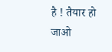है ! तैयार हो जाओ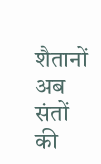शैतानों अब संतों की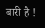बारी है !